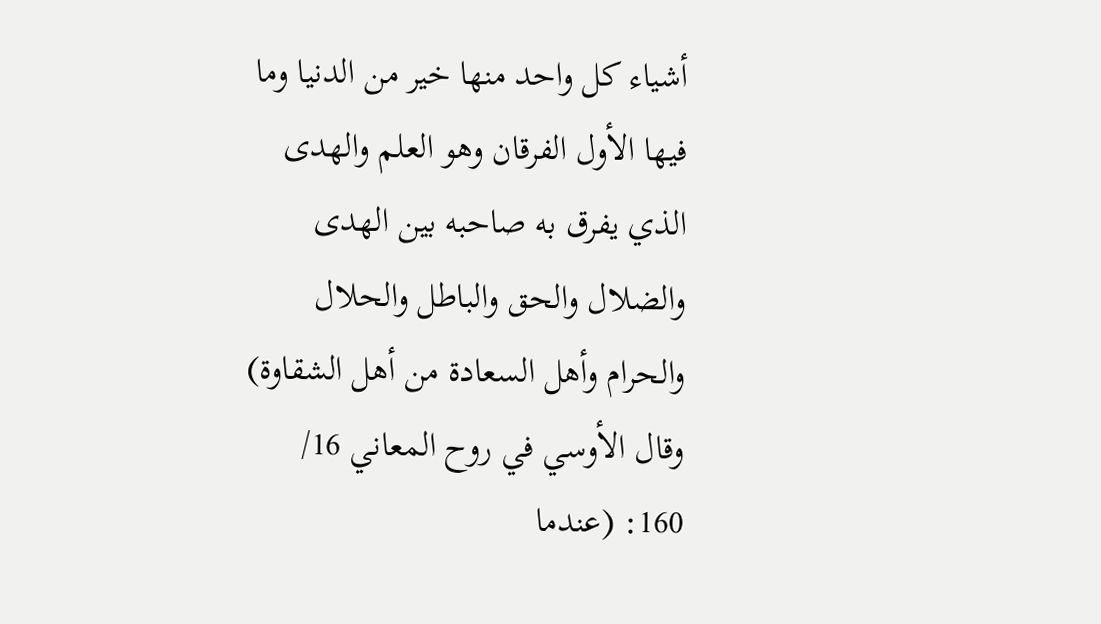أشياء كل واحد منها خير من الدنيا وما فيها الأول الفرقان وهو العلم والهدى الذي يفرق به صاحبه بين الهدى والضلال والحق والباطل والحلال والحرام وأهل السعادة من أهل الشقاوة)
وقال الأوسي في روح المعاني 16/ 160: (عندما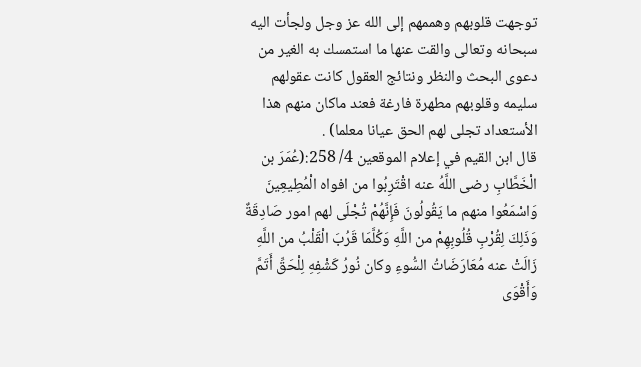توجهت قلوبهم وهممهم إلى الله عز وجل ولجأت اليه سبحانه وتعالى والقت عنها ما استمسك به الغير من دعوى البحث والنظر ونتائج العقول كانت عقولهم سليمه وقلوبهم مطهرة فارغة فعند ماكان منهم هذا الأستعداد تجلى لهم الحق عيانا معلما) .
قال ابن القيم في إعلام الموقعين 4/ 258:(عُمَرَ بن الْخَطَّابِ رضى اللَّهُ عنه اقْتَرِبُوا من افواه الْمُطِيعِينَ وَاسْمَعُوا منهم ما يَقُولُونَ فَإِنَّهُمْ تُجْلَى لهم امور صَادِقَةٌ وَذَلِكَ لِقُرْبِ قُلُوبِهِمْ من اللَّهِ وَكُلَّمَا قَرُبَ الْقَلْبُ من اللَّهِ زَالَتْ عنه مُعَارَضَاتُ السُّوءِ وكان نُورُ كَشْفِهِ لِلْحَقِّ أَتَمَّ وَأَقْوَى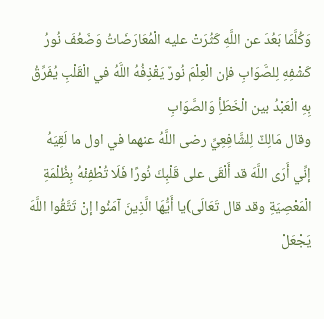وَكُلَّمَا بَعُدَ عن اللَّهِ كَثُرَتْ عليه الْمُعَارَضَاتُ وَضَعُفَ نُورُ كَشْفِهِ لِلصَّوَابِ فإن الْعِلْمَ نُورٌ يَقْذِفُهُ اللَّهُ في الْقَلْبِ يُفَرِّقُ بِهِ الْعَبْدُ بين الْخَطَأِ وَالصَّوَابِ
وقال مَالِكٌ لِلشَّافِعِيِّ رضى اللَّهُ عنهما في اول ما لَقِيَهُ إنِّي أَرَى اللَّهَ قد أَلْقَى على قَلْبِكَ نُورًا فَلَا تُطْفِئْهُ بِظُلْمَةِ الْمَعْصِيَةِ وقد قال تَعَالَى)يا أَيُّهَا الَّذِينَ آمَنُوا إنْ تَتَّقُوا اللَّهَ يَجْعَلْ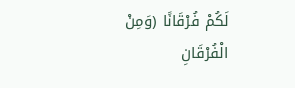لَكُمْ فُرْقَانًا (وَمِنْ الْفُرْقَانِ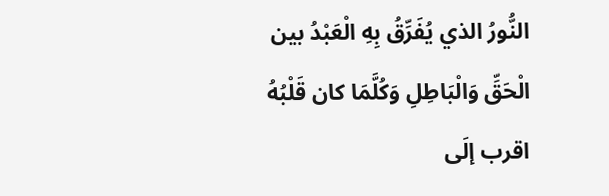النُّورُ الذي يُفَرِّقُ بِهِ الْعَبْدُ بين الْحَقِّ وَالْبَاطِلِ وَكُلَّمَا كان قَلْبُهُ اقرب إلَى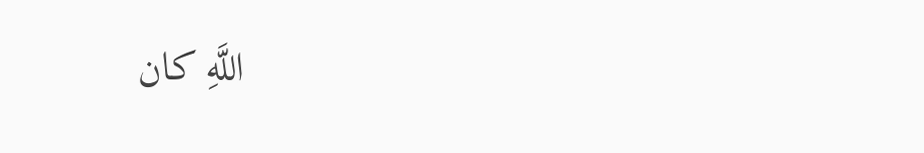اللَّهِ كان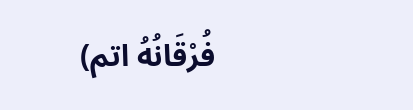فُرْقَانُهُ اتم)